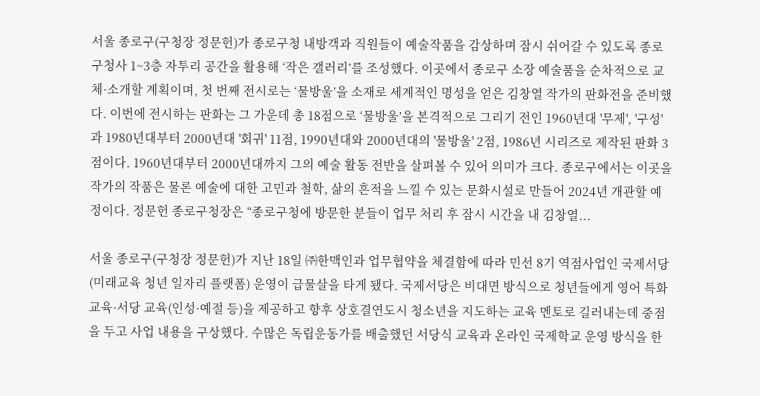서울 종로구(구청장 정문헌)가 종로구청 내방객과 직원들이 예술작품을 감상하며 잠시 쉬어갈 수 있도록 종로구청사 1~3층 자투리 공간을 활용해 ‘작은 갤러리’를 조성했다. 이곳에서 종로구 소장 예술품을 순차적으로 교체·소개할 계획이며, 첫 번째 전시로는 ‘물방울’을 소재로 세계적인 명성을 얻은 김창열 작가의 판화전을 준비했다. 이번에 전시하는 판화는 그 가운데 총 18점으로 ‘물방울’을 본격적으로 그리기 전인 1960년대 '무제', '구성'과 1980년대부터 2000년대 '회귀' 11점, 1990년대와 2000년대의 '물방울' 2점, 1986년 시리즈로 제작된 판화 3점이다. 1960년대부터 2000년대까지 그의 예술 활동 전반을 살펴볼 수 있어 의미가 크다. 종로구에서는 이곳을 작가의 작품은 물론 예술에 대한 고민과 철학, 삶의 흔적을 느낄 수 있는 문화시설로 만들어 2024년 개관할 예정이다. 정문헌 종로구청장은 “종로구청에 방문한 분들이 업무 처리 후 잠시 시간을 내 김창열...

서울 종로구(구청장 정문헌)가 지난 18일 ㈜한맥인과 업무협약을 체결함에 따라 민선 8기 역점사업인 국제서당(미래교육 청년 일자리 플랫폼) 운영이 급물살을 타게 됐다. 국제서당은 비대면 방식으로 청년들에게 영어 특화교육·서당 교육(인성·예절 등)을 제공하고 향후 상호결연도시 청소년을 지도하는 교육 멘토로 길러내는데 중점을 두고 사업 내용을 구상했다. 수많은 독립운동가를 배출했던 서당식 교육과 온라인 국제학교 운영 방식을 한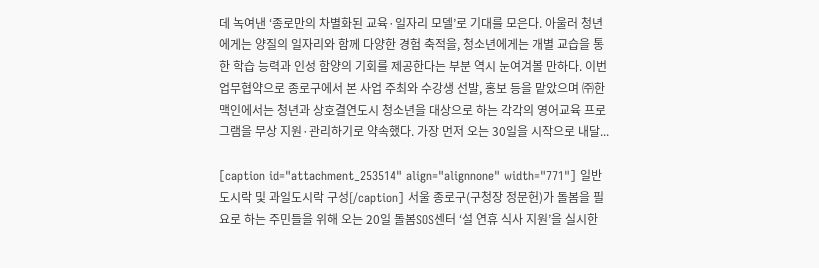데 녹여낸 ‘종로만의 차별화된 교육·일자리 모델’로 기대를 모은다. 아울러 청년에게는 양질의 일자리와 함께 다양한 경험 축적을, 청소년에게는 개별 교습을 통한 학습 능력과 인성 함양의 기회를 제공한다는 부분 역시 눈여겨볼 만하다. 이번 업무협약으로 종로구에서 본 사업 주최와 수강생 선발, 홍보 등을 맡았으며 ㈜한맥인에서는 청년과 상호결연도시 청소년을 대상으로 하는 각각의 영어교육 프로그램을 무상 지원·관리하기로 약속했다. 가장 먼저 오는 30일을 시작으로 내달...

[caption id="attachment_253514" align="alignnone" width="771"] 일반도시락 및 과일도시락 구성[/caption] 서울 종로구(구청장 정문헌)가 돌봄을 필요로 하는 주민들을 위해 오는 20일 돌봄SOS센터 ‘설 연휴 식사 지원’을 실시한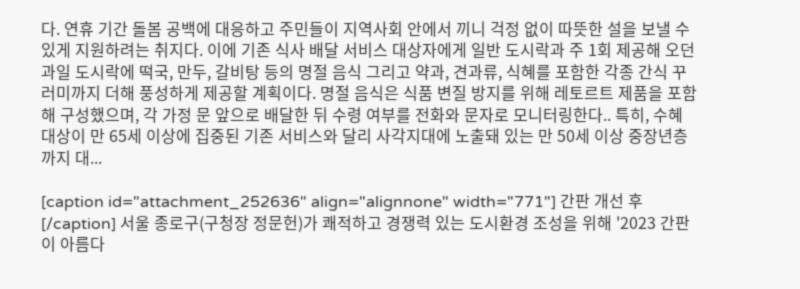다. 연휴 기간 돌봄 공백에 대응하고 주민들이 지역사회 안에서 끼니 걱정 없이 따뜻한 설을 보낼 수 있게 지원하려는 취지다. 이에 기존 식사 배달 서비스 대상자에게 일반 도시락과 주 1회 제공해 오던 과일 도시락에 떡국, 만두, 갈비탕 등의 명절 음식 그리고 약과, 견과류, 식혜를 포함한 각종 간식 꾸러미까지 더해 풍성하게 제공할 계획이다. 명절 음식은 식품 변질 방지를 위해 레토르트 제품을 포함해 구성했으며, 각 가정 문 앞으로 배달한 뒤 수령 여부를 전화와 문자로 모니터링한다.. 특히, 수혜 대상이 만 65세 이상에 집중된 기존 서비스와 달리 사각지대에 노출돼 있는 만 50세 이상 중장년층까지 대...

[caption id="attachment_252636" align="alignnone" width="771"] 간판 개선 후[/caption] 서울 종로구(구청장 정문헌)가 쾌적하고 경쟁력 있는 도시환경 조성을 위해 '2023 간판이 아름다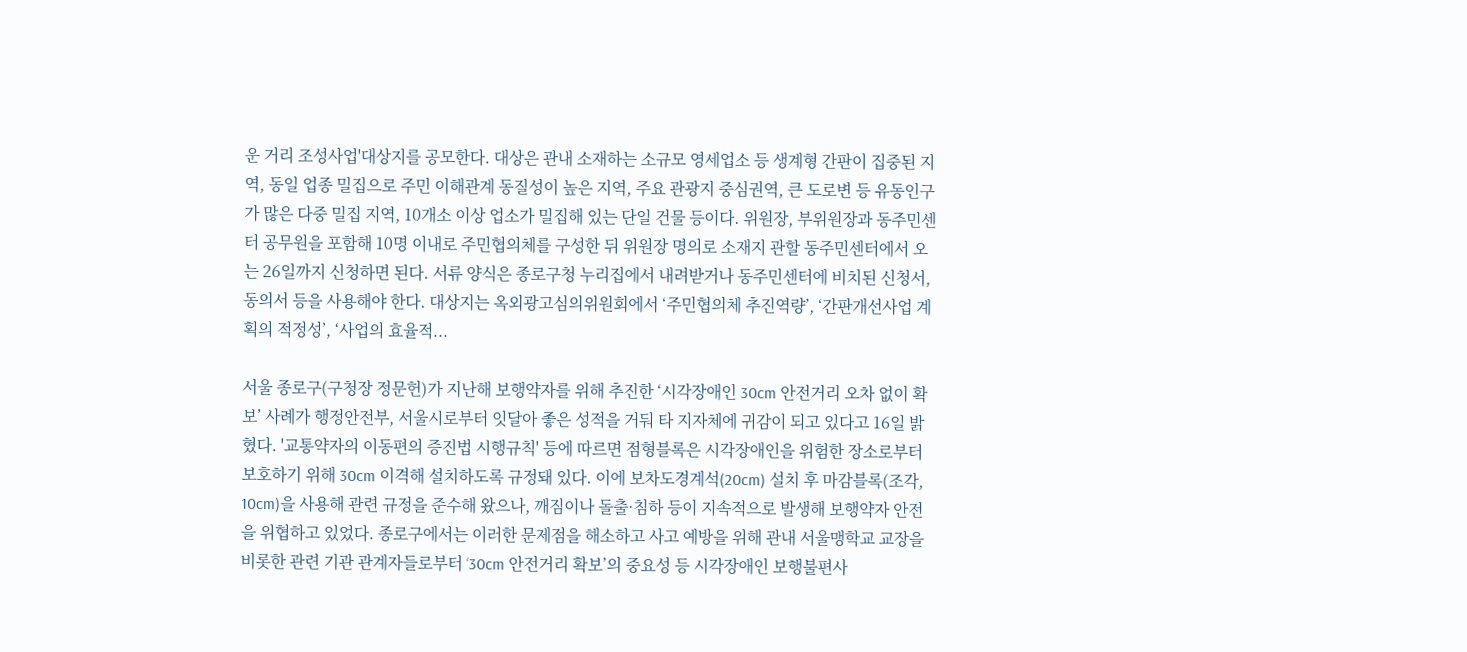운 거리 조성사업'대상지를 공모한다. 대상은 관내 소재하는 소규모 영세업소 등 생계형 간판이 집중된 지역, 동일 업종 밀집으로 주민 이해관계 동질성이 높은 지역, 주요 관광지 중심권역, 큰 도로변 등 유동인구가 많은 다중 밀집 지역, 10개소 이상 업소가 밀집해 있는 단일 건물 등이다. 위원장, 부위원장과 동주민센터 공무원을 포함해 10명 이내로 주민협의체를 구성한 뒤 위원장 명의로 소재지 관할 동주민센터에서 오는 26일까지 신청하면 된다. 서류 양식은 종로구청 누리집에서 내려받거나 동주민센터에 비치된 신청서, 동의서 등을 사용해야 한다. 대상지는 옥외광고심의위원회에서 ‘주민협의체 추진역량’, ‘간판개선사업 계획의 적정성’, ‘사업의 효율적...

서울 종로구(구청장 정문헌)가 지난해 보행약자를 위해 추진한 ‘시각장애인 30cm 안전거리 오차 없이 확보’ 사례가 행정안전부, 서울시로부터 잇달아 좋은 성적을 거둬 타 지자체에 귀감이 되고 있다고 16일 밝혔다. '교통약자의 이동편의 증진법 시행규칙' 등에 따르면 점형블록은 시각장애인을 위험한 장소로부터 보호하기 위해 30cm 이격해 설치하도록 규정돼 있다. 이에 보차도경계석(20cm) 설치 후 마감블록(조각, 10cm)을 사용해 관련 규정을 준수해 왔으나, 깨짐이나 돌출·침하 등이 지속적으로 발생해 보행약자 안전을 위협하고 있었다. 종로구에서는 이러한 문제점을 해소하고 사고 예방을 위해 관내 서울맹학교 교장을 비롯한 관련 기관 관계자들로부터 ‘30cm 안전거리 확보’의 중요성 등 시각장애인 보행불편사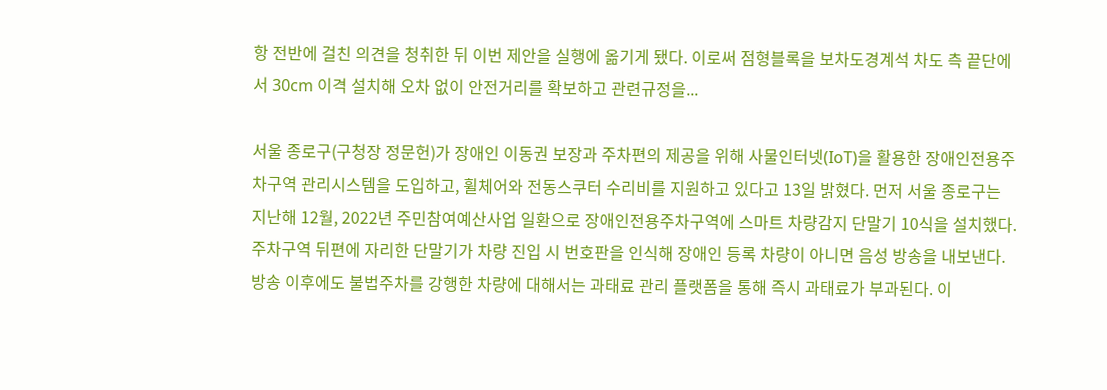항 전반에 걸친 의견을 청취한 뒤 이번 제안을 실행에 옮기게 됐다. 이로써 점형블록을 보차도경계석 차도 측 끝단에서 30cm 이격 설치해 오차 없이 안전거리를 확보하고 관련규정을...

서울 종로구(구청장 정문헌)가 장애인 이동권 보장과 주차편의 제공을 위해 사물인터넷(IoT)을 활용한 장애인전용주차구역 관리시스템을 도입하고, 휠체어와 전동스쿠터 수리비를 지원하고 있다고 13일 밝혔다. 먼저 서울 종로구는 지난해 12월, 2022년 주민참여예산사업 일환으로 장애인전용주차구역에 스마트 차량감지 단말기 10식을 설치했다. 주차구역 뒤편에 자리한 단말기가 차량 진입 시 번호판을 인식해 장애인 등록 차량이 아니면 음성 방송을 내보낸다. 방송 이후에도 불법주차를 강행한 차량에 대해서는 과태료 관리 플랫폼을 통해 즉시 과태료가 부과된다. 이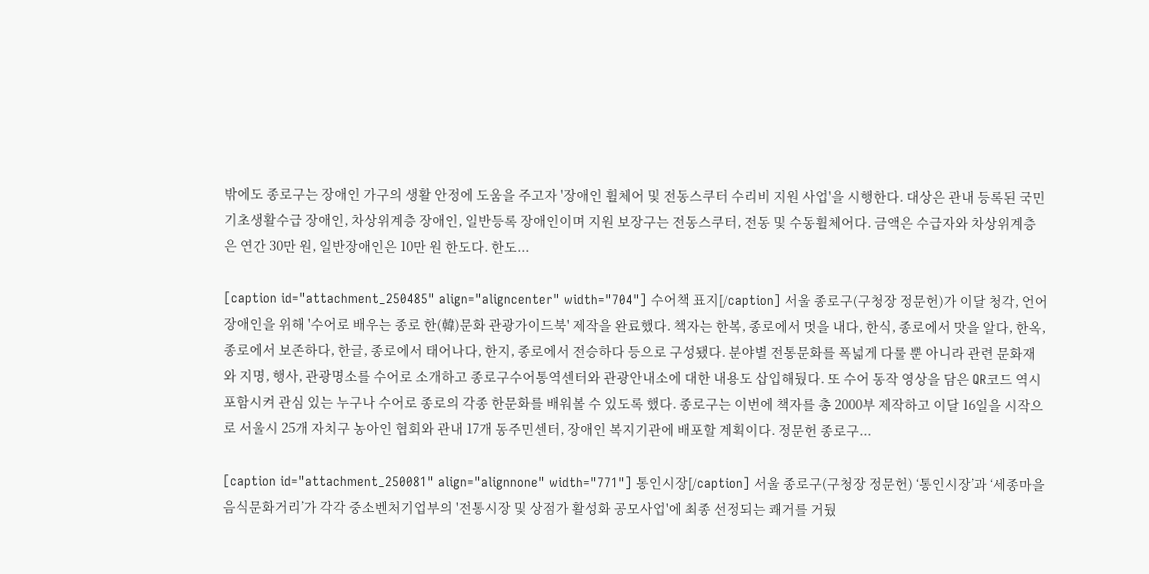밖에도 종로구는 장애인 가구의 생활 안정에 도움을 주고자 '장애인 휠체어 및 전동스쿠터 수리비 지원 사업'을 시행한다. 대상은 관내 등록된 국민기초생활수급 장애인, 차상위계층 장애인, 일반등록 장애인이며 지원 보장구는 전동스쿠터, 전동 및 수동휠체어다. 금액은 수급자와 차상위계층은 연간 30만 원, 일반장애인은 10만 원 한도다. 한도...

[caption id="attachment_250485" align="aligncenter" width="704"] 수어책 표지[/caption] 서울 종로구(구청장 정문헌)가 이달 청각, 언어장애인을 위해 '수어로 배우는 종로 한(韓)문화 관광가이드북' 제작을 완료했다. 책자는 한복, 종로에서 멋을 내다, 한식, 종로에서 맛을 알다, 한옥, 종로에서 보존하다, 한글, 종로에서 태어나다, 한지, 종로에서 전승하다 등으로 구성됐다. 분야별 전통문화를 폭넓게 다룰 뿐 아니라 관련 문화재와 지명, 행사, 관광명소를 수어로 소개하고 종로구수어통역센터와 관광안내소에 대한 내용도 삽입해뒀다. 또 수어 동작 영상을 담은 QR코드 역시 포함시켜 관심 있는 누구나 수어로 종로의 각종 한문화를 배워볼 수 있도록 했다. 종로구는 이번에 책자를 총 2000부 제작하고 이달 16일을 시작으로 서울시 25개 자치구 농아인 협회와 관내 17개 동주민센터, 장애인 복지기관에 배포할 계획이다. 정문헌 종로구...

[caption id="attachment_250081" align="alignnone" width="771"] 통인시장[/caption] 서울 종로구(구청장 정문헌) ‘통인시장’과 ‘세종마을음식문화거리’가 각각 중소벤처기업부의 '전통시장 및 상점가 활성화 공모사업'에 최종 선정되는 쾌거를 거뒀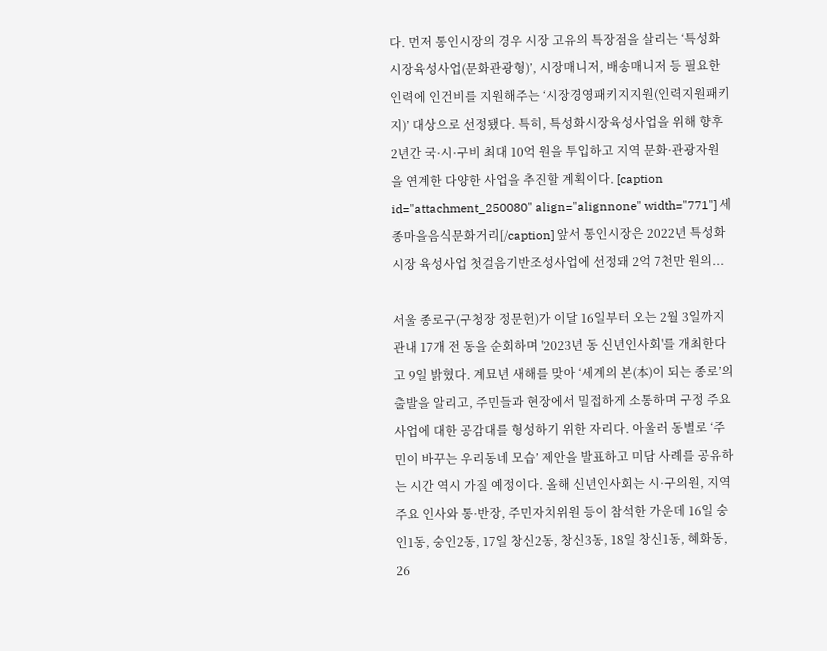다. 먼저 통인시장의 경우 시장 고유의 특장점을 살리는 ‘특성화시장육성사업(문화관광형)’, 시장매니저, 배송매니저 등 필요한 인력에 인건비를 지원해주는 ‘시장경영패키지지원(인력지원패키지)’ 대상으로 선정됐다. 특히, 특성화시장육성사업을 위해 향후 2년간 국·시·구비 최대 10억 원을 투입하고 지역 문화·관광자원을 연계한 다양한 사업을 추진할 계획이다. [caption id="attachment_250080" align="alignnone" width="771"] 세종마을음식문화거리[/caption] 앞서 통인시장은 2022년 특성화시장 육성사업 첫걸음기반조성사업에 선정돼 2억 7천만 원의...

서울 종로구(구청장 정문헌)가 이달 16일부터 오는 2월 3일까지 관내 17개 전 동을 순회하며 '2023년 동 신년인사회'를 개최한다고 9일 밝혔다. 계묘년 새해를 맞아 ‘세계의 본(本)이 되는 종로’의 출발을 알리고, 주민들과 현장에서 밀접하게 소통하며 구정 주요사업에 대한 공감대를 형성하기 위한 자리다. 아울러 동별로 ‘주민이 바꾸는 우리동네 모습’ 제안을 발표하고 미담 사례를 공유하는 시간 역시 가질 예정이다. 올해 신년인사회는 시·구의원, 지역 주요 인사와 통·반장, 주민자치위원 등이 참석한 가운데 16일 숭인1동, 숭인2동, 17일 창신2동, 창신3동, 18일 창신1동, 혜화동, 26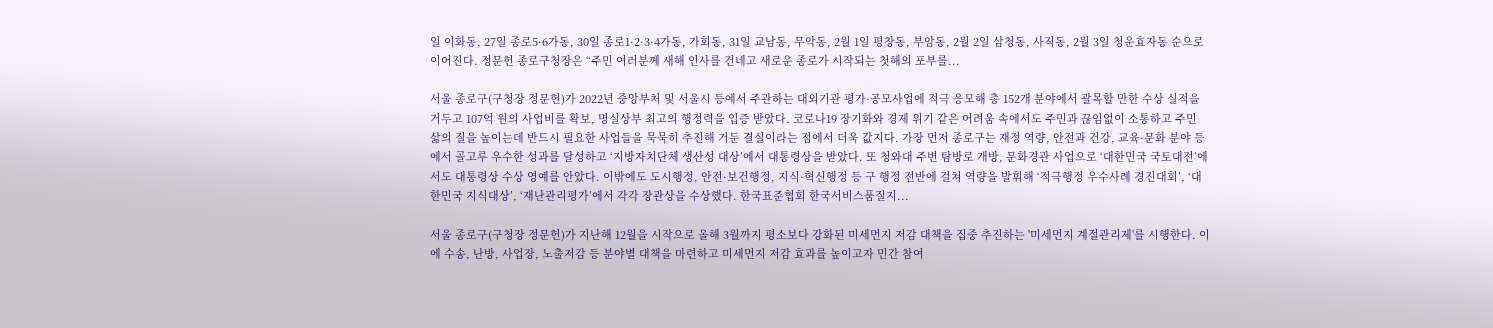일 이화동, 27일 종로5·6가동, 30일 종로1·2·3·4가동, 가회동, 31일 교남동, 무악동, 2월 1일 평창동, 부암동, 2월 2일 삼청동, 사직동, 2월 3일 청운효자동 순으로 이어진다. 정문헌 종로구청장은 “주민 여러분께 새해 인사를 건네고 새로운 종로가 시작되는 첫해의 포부를...

서울 종로구(구청장 정문헌)가 2022년 중앙부처 및 서울시 등에서 주관하는 대외기관 평가·공모사업에 적극 응모해 총 152개 분야에서 괄목할 만한 수상 실적을 거두고 107억 원의 사업비를 확보, 명실상부 최고의 행정력을 입증 받았다. 코로나19 장기화와 경제 위기 같은 어려움 속에서도 주민과 끊임없이 소통하고 주민 삶의 질을 높이는데 반드시 필요한 사업들을 묵묵히 추진해 거둔 결실이라는 점에서 더욱 값지다. 가장 먼저 종로구는 재정 역량, 안전과 건강, 교육·문화 분야 등에서 골고루 우수한 성과를 달성하고 ‘지방자치단체 생산성 대상’에서 대통령상을 받았다. 또 청와대 주변 탐방로 개방, 문화경관 사업으로 ‘대한민국 국토대전’에서도 대통령상 수상 영예를 안았다. 이밖에도 도시행정, 안전·보건행정, 지식·혁신행정 등 구 행정 전반에 걸쳐 역량을 발휘해 ‘적극행정 우수사례 경진대회’, ‘대한민국 지식대상’, ‘재난관리평가’에서 각각 장관상을 수상했다. 한국표준협회 한국서비스품질지...

서울 종로구(구청장 정문헌)가 지난해 12월을 시작으로 올해 3월까지 평소보다 강화된 미세먼지 저감 대책을 집중 추진하는 '미세먼지 계절관리제'를 시행한다. 이에 수송, 난방, 사업장, 노출저감 등 분야별 대책을 마련하고 미세먼지 저감 효과를 높이고자 민간 참여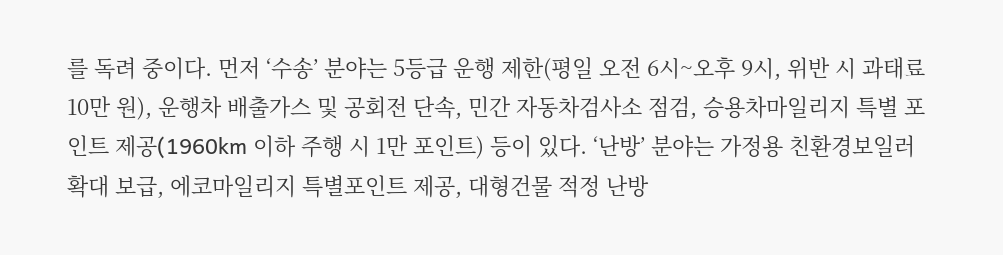를 독려 중이다. 먼저 ‘수송’ 분야는 5등급 운행 제한(평일 오전 6시~오후 9시, 위반 시 과태료 10만 원), 운행차 배출가스 및 공회전 단속, 민간 자동차검사소 점검, 승용차마일리지 특별 포인트 제공(1960km 이하 주행 시 1만 포인트) 등이 있다. ‘난방’ 분야는 가정용 친환경보일러 확대 보급, 에코마일리지 특별포인트 제공, 대형건물 적정 난방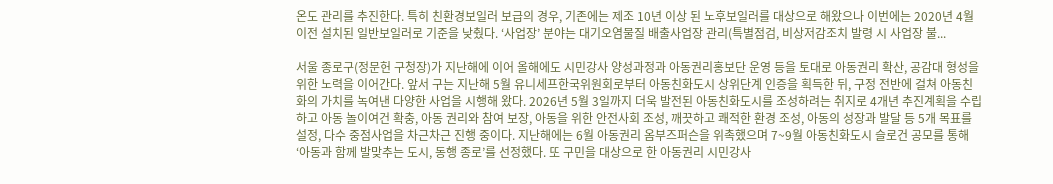온도 관리를 추진한다. 특히 친환경보일러 보급의 경우, 기존에는 제조 10년 이상 된 노후보일러를 대상으로 해왔으나 이번에는 2020년 4월 이전 설치된 일반보일러로 기준을 낮췄다. ‘사업장’ 분야는 대기오염물질 배출사업장 관리(특별점검, 비상저감조치 발령 시 사업장 불...

서울 종로구(정문헌 구청장)가 지난해에 이어 올해에도 시민강사 양성과정과 아동권리홍보단 운영 등을 토대로 아동권리 확산, 공감대 형성을 위한 노력을 이어간다. 앞서 구는 지난해 5월 유니세프한국위원회로부터 아동친화도시 상위단계 인증을 획득한 뒤, 구정 전반에 걸쳐 아동친화의 가치를 녹여낸 다양한 사업을 시행해 왔다. 2026년 5월 3일까지 더욱 발전된 아동친화도시를 조성하려는 취지로 4개년 추진계획을 수립하고 아동 놀이여건 확충, 아동 권리와 참여 보장, 아동을 위한 안전사회 조성, 깨끗하고 쾌적한 환경 조성, 아동의 성장과 발달 등 5개 목표를 설정, 다수 중점사업을 차근차근 진행 중이다. 지난해에는 6월 아동권리 옴부즈퍼슨을 위촉했으며 7~9월 아동친화도시 슬로건 공모를 통해 ‘아동과 함께 발맞추는 도시, 동행 종로’를 선정했다. 또 구민을 대상으로 한 아동권리 시민강사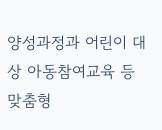양성과정과 어린이 대상 아동참여교육 등 맞춤형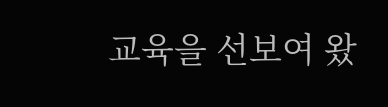교육을 선보여 왔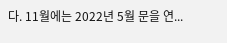다. 11월에는 2022년 5월 문을 연...